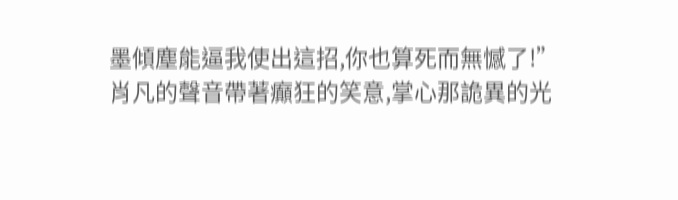墨傾塵能逼我使出這招,你也算死而無憾了!”
肖凡的聲音帶著癲狂的笑意,掌心那詭異的光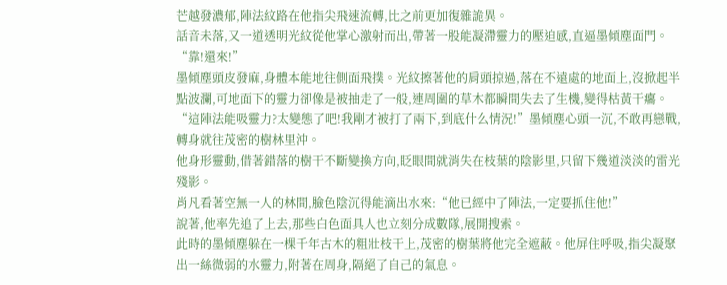芒越發濃郁,陣法紋路在他指尖飛速流轉,比之前更加復雜詭異。
話音未落,又一道透明光紋從他掌心激射而出,帶著一股能凝滯靈力的壓迫感,直逼墨傾塵面門。
“靠!還來!”
墨傾塵頭皮發麻,身體本能地往側面飛撲。光紋擦著他的肩頭掠過,落在不遠處的地面上,沒掀起半點波瀾,可地面下的靈力卻像是被抽走了一般,連周圍的草木都瞬間失去了生機,變得枯黃干癟。
“這陣法能吸靈力?太變態了吧!我剛才被打了兩下,到底什么情況!”墨傾塵心頭一沉,不敢再戀戰,轉身就往茂密的樹林里沖。
他身形靈動,借著錯落的樹干不斷變換方向,眨眼間就消失在枝葉的陰影里,只留下幾道淡淡的雷光殘影。
肖凡看著空無一人的林間,臉色陰沉得能滴出水來:“他已經中了陣法,一定要抓住他!”
說著,他率先追了上去,那些白色面具人也立刻分成數隊,展開搜索。
此時的墨傾塵躲在一棵千年古木的粗壯枝干上,茂密的樹葉將他完全遮蔽。他屏住呼吸,指尖凝聚出一絲微弱的水靈力,附著在周身,隔絕了自己的氣息。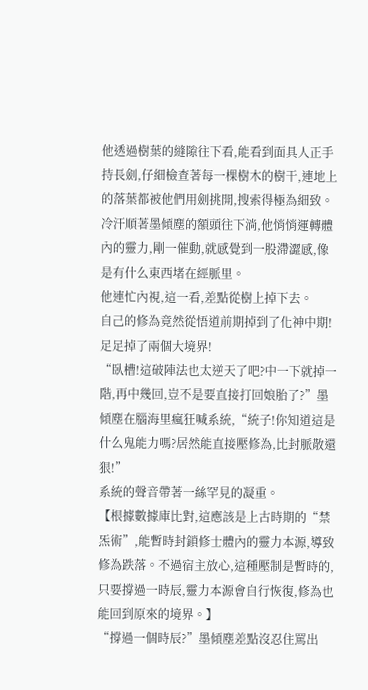他透過樹葉的縫隙往下看,能看到面具人正手持長劍,仔細檢查著每一棵樹木的樹干,連地上的落葉都被他們用劍挑開,搜索得極為細致。
冷汗順著墨傾塵的額頭往下淌,他悄悄運轉體內的靈力,剛一催動,就感覺到一股滯澀感,像是有什么東西堵在經脈里。
他連忙內視,這一看,差點從樹上掉下去。
自己的修為竟然從悟道前期掉到了化神中期!足足掉了兩個大境界!
“臥槽!這破陣法也太逆天了吧?中一下就掉一階,再中幾回,豈不是要直接打回娘胎了?”墨傾塵在腦海里瘋狂喊系統,“統子!你知道這是什么鬼能力嗎?居然能直接壓修為,比封脈散還狠!”
系統的聲音帶著一絲罕見的凝重。
【根據數據庫比對,這應該是上古時期的“禁炁術”,能暫時封鎖修士體內的靈力本源,導致修為跌落。不過宿主放心,這種壓制是暫時的,只要撐過一時辰,靈力本源會自行恢復,修為也能回到原來的境界。】
“撐過一個時辰?”墨傾塵差點沒忍住罵出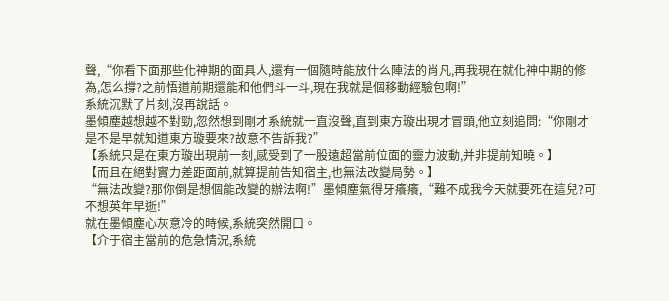聲,“你看下面那些化神期的面具人,還有一個隨時能放什么陣法的肖凡,再我現在就化神中期的修為,怎么撐?之前悟道前期還能和他們斗一斗,現在我就是個移動經驗包啊!”
系統沉默了片刻,沒再說話。
墨傾塵越想越不對勁,忽然想到剛才系統就一直沒聲,直到東方璇出現才冒頭,他立刻追問:“你剛才是不是早就知道東方璇要來?故意不告訴我?”
【系統只是在東方璇出現前一刻,感受到了一股遠超當前位面的靈力波動,并非提前知曉。】
【而且在絕對實力差距面前,就算提前告知宿主,也無法改變局勢。】
“無法改變?那你倒是想個能改變的辦法啊!”墨傾塵氣得牙癢癢,“難不成我今天就要死在這兒?可不想英年早逝!”
就在墨傾塵心灰意冷的時候,系統突然開口。
【介于宿主當前的危急情況,系統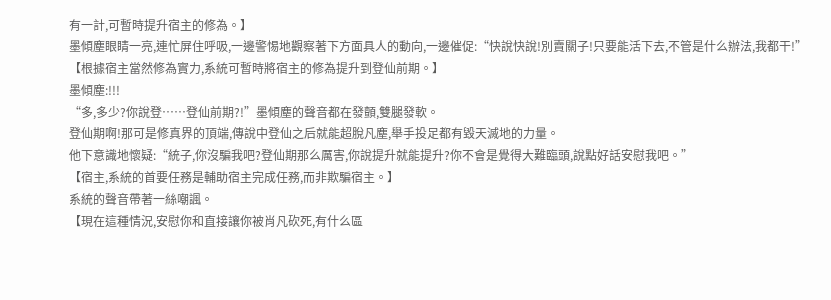有一計,可暫時提升宿主的修為。】
墨傾塵眼睛一亮,連忙屏住呼吸,一邊警惕地觀察著下方面具人的動向,一邊催促:“快說快說!別賣關子!只要能活下去,不管是什么辦法,我都干!”
【根據宿主當然修為實力,系統可暫時將宿主的修為提升到登仙前期。】
墨傾塵:!!!
“多,多少?你說登……登仙前期?!”墨傾塵的聲音都在發顫,雙腿發軟。
登仙期啊!那可是修真界的頂端,傳說中登仙之后就能超脫凡塵,舉手投足都有毀天滅地的力量。
他下意識地懷疑:“統子,你沒騙我吧?登仙期那么厲害,你說提升就能提升?你不會是覺得大難臨頭,說點好話安慰我吧。”
【宿主,系統的首要任務是輔助宿主完成任務,而非欺騙宿主。】
系統的聲音帶著一絲嘲諷。
【現在這種情況,安慰你和直接讓你被肖凡砍死,有什么區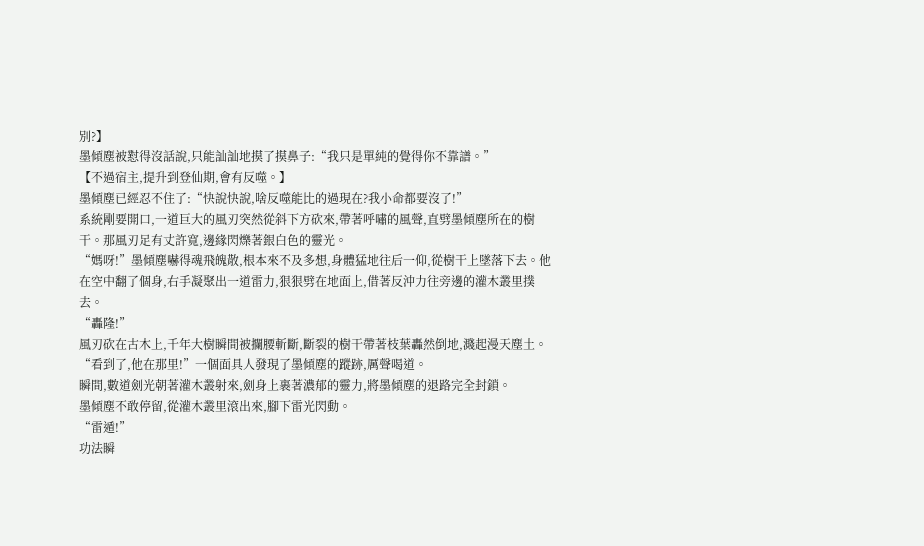別?】
墨傾塵被懟得沒話說,只能訕訕地摸了摸鼻子:“我只是單純的覺得你不靠譜。”
【不過宿主,提升到登仙期,會有反噬。】
墨傾塵已經忍不住了:“快說快說,啥反噬能比的過現在?我小命都要沒了!”
系統剛要開口,一道巨大的風刃突然從斜下方砍來,帶著呼嘯的風聲,直劈墨傾塵所在的樹干。那風刃足有丈許寬,邊緣閃爍著銀白色的靈光。
“媽呀!”墨傾塵嚇得魂飛魄散,根本來不及多想,身體猛地往后一仰,從樹干上墜落下去。他在空中翻了個身,右手凝聚出一道雷力,狠狠劈在地面上,借著反沖力往旁邊的灌木叢里撲去。
“轟隆!”
風刃砍在古木上,千年大樹瞬間被攔腰斬斷,斷裂的樹干帶著枝葉轟然倒地,濺起漫天塵土。
“看到了,他在那里!”一個面具人發現了墨傾塵的蹤跡,厲聲喝道。
瞬間,數道劍光朝著灌木叢射來,劍身上裹著濃郁的靈力,將墨傾塵的退路完全封鎖。
墨傾塵不敢停留,從灌木叢里滾出來,腳下雷光閃動。
“雷遁!”
功法瞬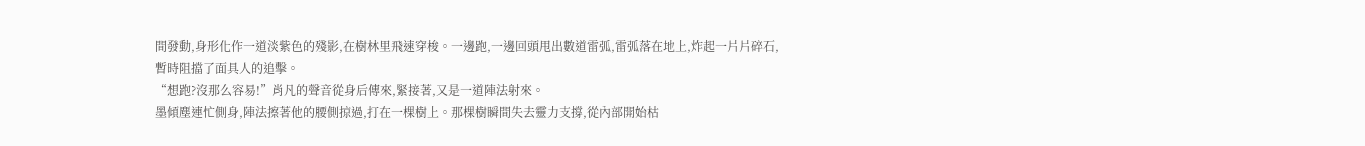間發動,身形化作一道淡紫色的殘影,在樹林里飛速穿梭。一邊跑,一邊回頭甩出數道雷弧,雷弧落在地上,炸起一片片碎石,暫時阻擋了面具人的追擊。
“想跑?沒那么容易!”肖凡的聲音從身后傳來,緊接著,又是一道陣法射來。
墨傾塵連忙側身,陣法擦著他的腰側掠過,打在一棵樹上。那棵樹瞬間失去靈力支撐,從內部開始枯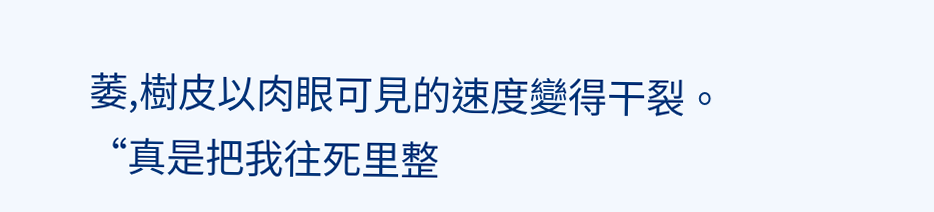萎,樹皮以肉眼可見的速度變得干裂。
“真是把我往死里整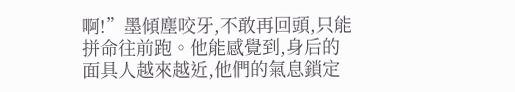啊!”墨傾塵咬牙,不敢再回頭,只能拼命往前跑。他能感覺到,身后的面具人越來越近,他們的氣息鎖定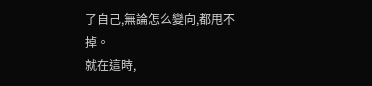了自己,無論怎么變向,都甩不掉。
就在這時,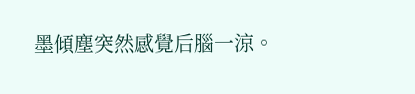墨傾塵突然感覺后腦一涼。